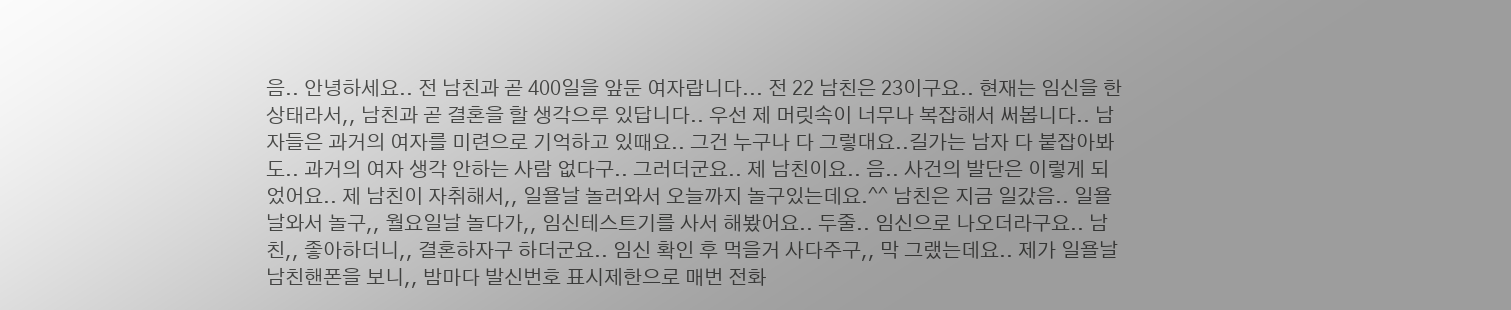음.. 안녕하세요.. 전 남친과 곧 400일을 앞둔 여자랍니다... 전 22 남친은 23이구요.. 현재는 임신을 한 상태라서,, 남친과 곧 결혼을 할 생각으루 있답니다.. 우선 제 머릿속이 너무나 복잡해서 써봅니다.. 남자들은 과거의 여자를 미련으로 기억하고 있때요.. 그건 누구나 다 그렇대요..길가는 남자 다 붙잡아봐도.. 과거의 여자 생각 안하는 사람 없다구.. 그러더군요.. 제 남친이요.. 음.. 사건의 발단은 이렇게 되었어요.. 제 남친이 자취해서,, 일욜날 놀러와서 오늘까지 놀구있는데요.^^ 남친은 지금 일갔음.. 일욜날와서 놀구,, 월요일날 놀다가,, 임신테스트기를 사서 해봤어요.. 두줄.. 임신으로 나오더라구요.. 남친,, 좋아하더니,, 결혼하자구 하더군요.. 임신 확인 후 먹을거 사다주구,, 막 그랬는데요.. 제가 일욜날 남친핸폰을 보니,, 밤마다 발신번호 표시제한으로 매번 전화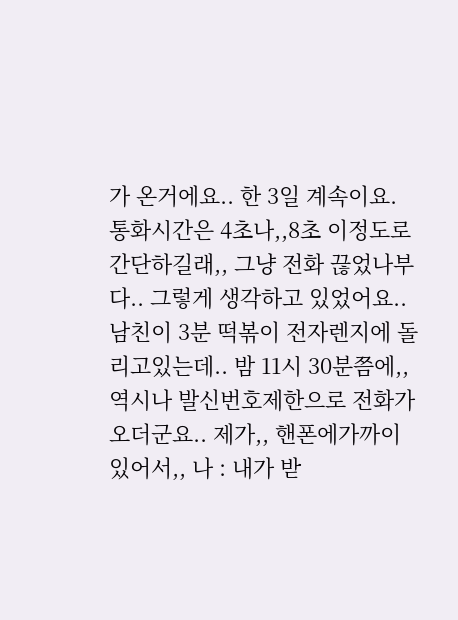가 온거에요.. 한 3일 계속이요. 통화시간은 4초나,,8초 이정도로 간단하길래,, 그냥 전화 끊었나부다.. 그렇게 생각하고 있었어요.. 남친이 3분 떡볶이 전자렌지에 돌리고있는데.. 밤 11시 30분쯤에,, 역시나 발신번호제한으로 전화가 오더군요.. 제가,, 핸폰에가까이 있어서,, 나 : 내가 받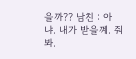을까?? 남친 : 아냐. 내가 받을꼐. 줘봐.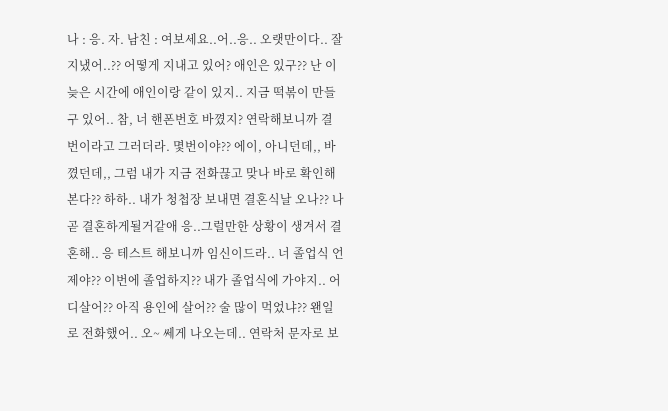나 : 응. 자. 남친 : 여보세요..어..응.. 오랫만이다.. 잘지냈어..?? 어떻게 지내고 있어? 애인은 있구?? 난 이 늦은 시간에 애인이랑 같이 있지.. 지금 떡볶이 만들구 있어.. 참, 너 핸폰번호 바꼈지? 연락해보니까 결번이라고 그러더라. 몇번이야?? 에이, 아니던데,, 바꼈던데,, 그럼 내가 지금 전화끊고 맞나 바로 확인해본다?? 하하.. 내가 청첩장 보내면 결혼식날 오나?? 나 곧 결혼하게될거같애 응..그럴만한 상황이 생겨서 결혼해.. 응 테스트 해보니까 임신이드라.. 너 졸업식 언제야?? 이번에 졸업하지?? 내가 졸업식에 가야지.. 어디살어?? 아직 용인에 살어?? 술 많이 먹었냐?? 왠일로 전화했어.. 오~ 쎄게 나오는데.. 연락처 문자로 보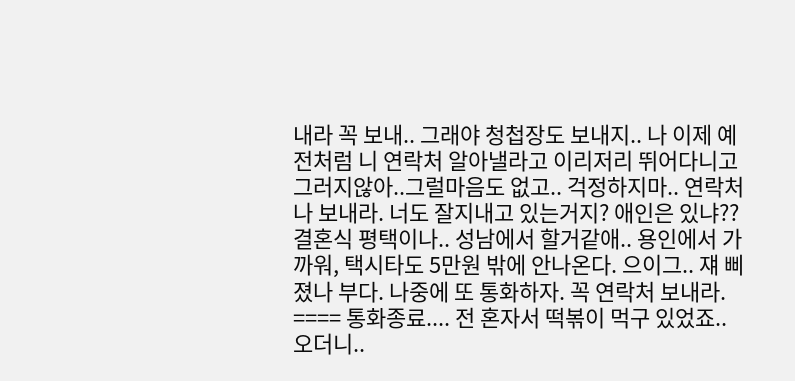내라 꼭 보내.. 그래야 청첩장도 보내지.. 나 이제 예전처럼 니 연락처 알아낼라고 이리저리 뛰어다니고 그러지않아..그럴마음도 없고.. 걱정하지마.. 연락처나 보내라. 너도 잘지내고 있는거지? 애인은 있냐?? 결혼식 평택이나.. 성남에서 할거같애.. 용인에서 가까워, 택시타도 5만원 밖에 안나온다. 으이그.. 쟤 삐졌나 부다. 나중에 또 통화하자. 꼭 연락처 보내라. ==== 통화종료.... 전 혼자서 떡볶이 먹구 있었죠.. 오더니..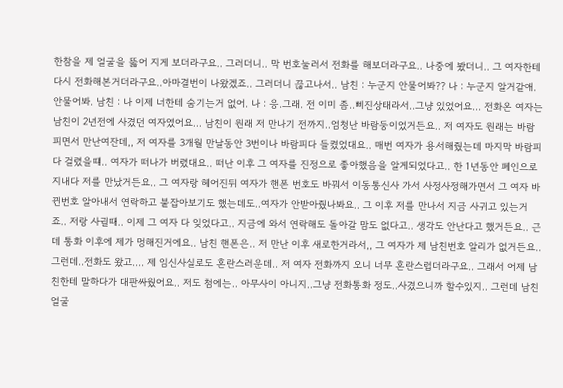한참을 제 얼굴을 뚫어 지게 보더라구요.. 그러더니.. 막 번호눌러서 전화를 해보더라구요.. 나중에 봤더니.. 그 여자한테 다시 전화해본거더라구요..아마결번이 나왔겠죠.. 그러더니 끊고나서.. 남친 : 누군지 안물어봐?? 나 : 누군지 알거같애. 안물어봐. 남친 : 나 이제 너한테 숨기는거 없어. 나 : 응.그래. 전 이미 좀..삐진상태라서..그냥 있었어요... 전화온 여자는 남친이 2년전에 사겼던 여자였어요... 남친이 원래 저 만나기 전까지..엄청난 바람둥이었거든요.. 저 여자도 원래는 바람피면서 만난여잔데,, 저 여자를 3개월 만날동안 3번이나 바람피다 들켰었대요.. 매번 여자가 용서해줬는데 마지막 바람피다 걸렸을떄.. 여자가 떠나가 버렸대요.. 떠난 이후 그 여자를 진정으로 좋아했음을 알게되었다고.. 한 1년동안 폐인으로 지내다 저를 만났거든요.. 그 여자랑 헤어진뒤 여자가 핸폰 번호도 바꿔서 이동통신사 가서 사정사정해가면서 그 여자 바뀐번호 알아내서 연락하고 붙잡아보기도 했는데도..여자가 안받아줬나봐요.. 그 이후 저를 만나서 지금 사귀고 있는거죠.. 저랑 사귈때.. 이제 그 여자 다 잊었다고.. 지금에 와서 연락해도 돌아갈 맘도 없다고.. 생각도 안난다고 했거든요.. 근데 통화 이후에 제가 멍해진거에요.. 남친 핸폰은.. 저 만난 이후 새로한거라서,, 그 여자가 제 남친번호 알리가 없거든요.. 그런데..전화도 왔고.... 제 임신사실로도 혼란스러운데.. 저 여자 전화까지 오니 너무 혼란스럽더라구요.. 그래서 어제 남친한테 말하다가 대판싸웠어요.. 저도 첨에는.. 아무사이 아니지..그냥 전화통화 정도..사겼으니까 할수있지.. 그런데 남친얼굴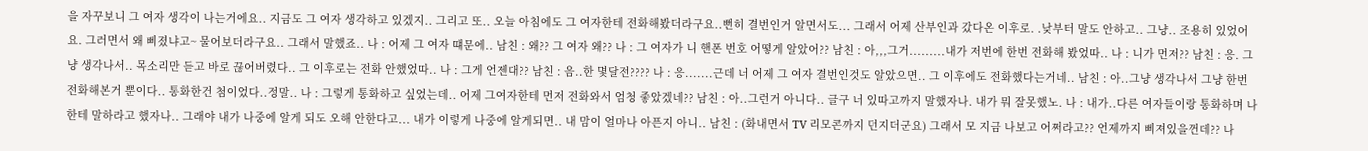을 자꾸보니 그 여자 생각이 나는거에요.. 지금도 그 여자 생각하고 있겠지.. 그리고 또.. 오늘 아침에도 그 여자한테 전화해봤더라구요..뻔히 결번인거 알면서도... 그래서 어제 산부인과 갔다온 이후로. .낮부터 말도 안하고.. 그냥.. 조용히 있었어요. 그러면서 왜 삐졌냐고~ 물어보더라구요.. 그래서 말했죠.. 나 : 어제 그 여자 떄문에.. 남친 : 왜?? 그 여자 왜?? 나 : 그 여자가 니 핸폰 번호 어떻게 알았어?? 남친 : 아,,,그거.........내가 저번에 한번 전화해 봤었따.. 나 : 니가 먼저?? 남친 : 응. 그냥 생각나서.. 목소리만 듣고 바로 끊어버렸다.. 그 이후로는 전화 안했었따.. 나 : 그게 언젠대?? 남친 : 음..한 몇달전???? 나 : 응.......근데 너 어제 그 여자 결번인것도 알았으면.. 그 이후에도 전화했다는거네.. 남친 : 아..그냥 생각나서 그냥 한번 전화해본거 뿐이다.. 통화한건 첨이었다..정말.. 나 : 그렇게 통화하고 싶었는데.. 어제 그여자한테 먼저 전화와서 엄청 좋았겠네?? 남친 : 아..그런거 아니다.. 글구 너 있따고까지 말했자나. 내가 뭐 잘못했노. 나 : 내가..다른 여자들이랑 통화하며 나한테 말하라고 했자나.. 그래야 내가 나중에 알게 되도 오해 안한다고... 내가 이렇게 나중에 알게되면.. 내 맘이 얼마나 아픈지 아니.. 남친 : (화내면서 TV 리모콘까지 던지더군요) 그래서 모 지금 나보고 어쩌라고?? 언제까지 삐져있을껀데?? 나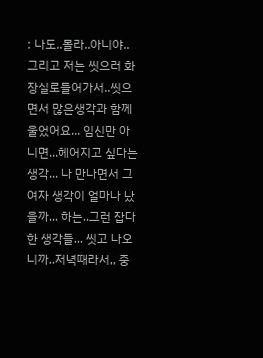: 나도..몰라..아니야.. 그리고 저는 씻으러 화장실로들어가서..씻으면서 많은생각과 함께 울었어요... 임신만 아니면...헤어지고 싶다는 생각... 나 만나면서 그 여자 생각이 얼마나 났을까... 하는..그런 잡다한 생각들... 씻고 나오니까..저녁때라서,, 중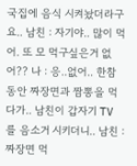국집에 음식 시켜놨더라구요.. 남친 : 자기야.. 많이 먹어. 또 모 먹구싶은거 없어?? 나 : 응..없어.. 한참동안 짜장면과 짬뽕을 먹다가.. 남친이 갑자기 TV 를 음소거 시키더니.. 남친 : 짜장면 먹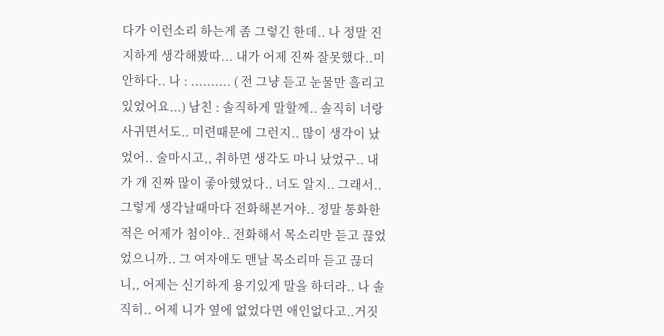다가 이런소리 하는게 좀 그렇긴 한데.. 나 정말 진지하게 생각해봤따... 내가 어제 진짜 잘못했다..미안하다.. 나 : .......... ( 전 그냥 듣고 눈물만 흘리고 있었어요...) 남친 : 솔직하게 말할께.. 솔직히 너랑사귀면서도.. 미련때문에 그런지.. 많이 생각이 났었어.. 술마시고,, 취하면 생각도 마니 났었구.. 내가 걔 진짜 많이 좋아했었다.. 너도 알지.. 그래서..그렇게 생각날때마다 전화해본거야.. 정말 통화한적은 어제가 첨이야.. 전화해서 목소리만 듣고 끊었었으니까.. 그 여자애도 맨날 목소리마 듣고 끊더니,, 어제는 신기하게 용기있게 말을 하더라.. 나 솔직히.. 어제 니가 옆에 없었다면 애인없다고..거짓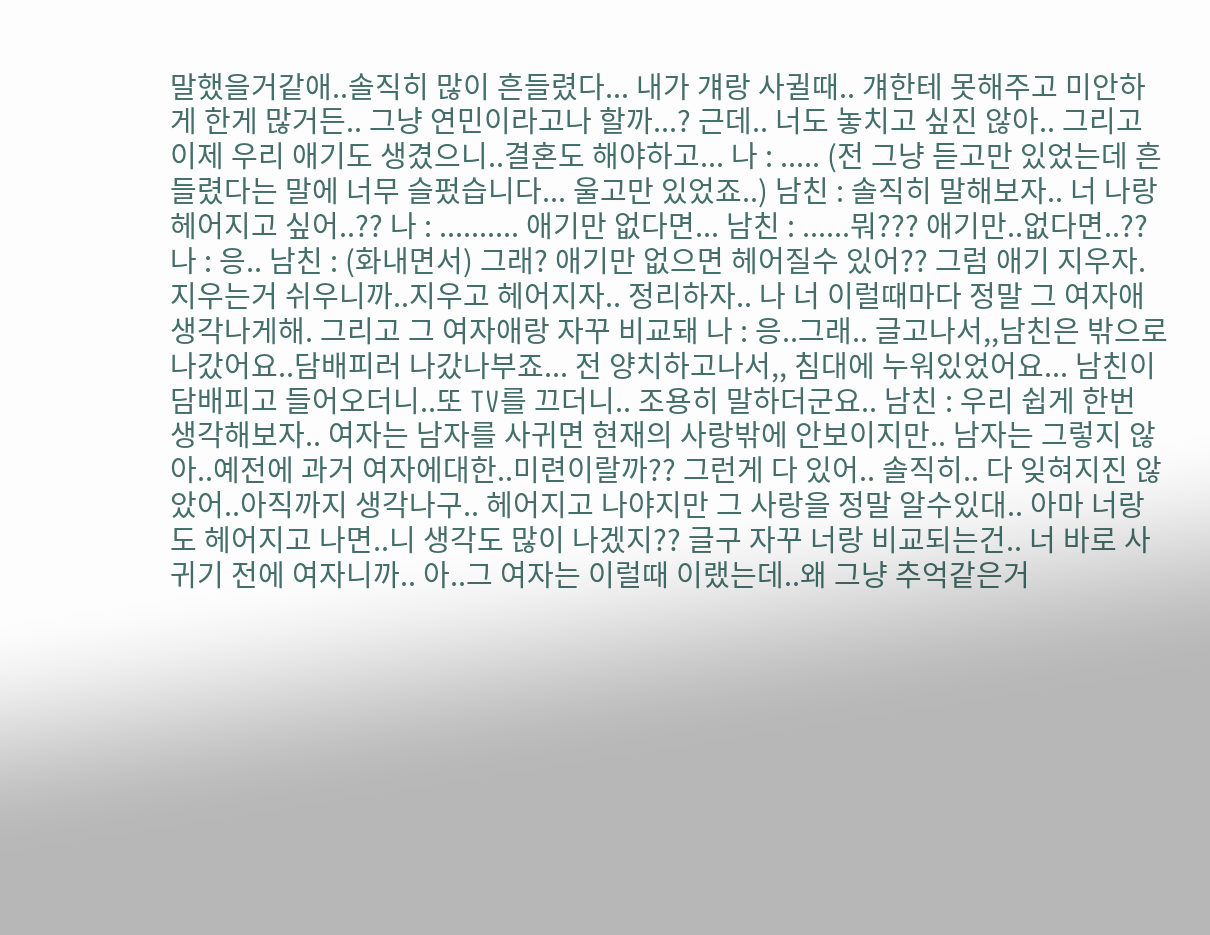말했을거같애..솔직히 많이 흔들렸다... 내가 걔랑 사귈때.. 걔한테 못해주고 미안하게 한게 많거든.. 그냥 연민이라고나 할까...? 근데.. 너도 놓치고 싶진 않아.. 그리고 이제 우리 애기도 생겼으니..결혼도 해야하고... 나 : ..... (전 그냥 듣고만 있었는데 흔들렸다는 말에 너무 슬펐습니다... 울고만 있었죠..) 남친 : 솔직히 말해보자.. 너 나랑 헤어지고 싶어..?? 나 : .......... 애기만 없다면... 남친 : ......뭐??? 애기만..없다면..?? 나 : 응.. 남친 : (화내면서) 그래? 애기만 없으면 헤어질수 있어?? 그럼 애기 지우자. 지우는거 쉬우니까..지우고 헤어지자.. 정리하자.. 나 너 이럴때마다 정말 그 여자애 생각나게해. 그리고 그 여자애랑 자꾸 비교돼 나 : 응..그래.. 글고나서,,남친은 밖으로 나갔어요..담배피러 나갔나부죠... 전 양치하고나서,, 침대에 누워있었어요... 남친이 담배피고 들어오더니..또 TV를 끄더니.. 조용히 말하더군요.. 남친 : 우리 쉽게 한번 생각해보자.. 여자는 남자를 사귀면 현재의 사랑밖에 안보이지만.. 남자는 그렇지 않아..예전에 과거 여자에대한..미련이랄까?? 그런게 다 있어.. 솔직히.. 다 잊혀지진 않았어..아직까지 생각나구.. 헤어지고 나야지만 그 사랑을 정말 알수있대.. 아마 너랑도 헤어지고 나면..니 생각도 많이 나겠지?? 글구 자꾸 너랑 비교되는건.. 너 바로 사귀기 전에 여자니까.. 아..그 여자는 이럴때 이랬는데..왜 그냥 추억같은거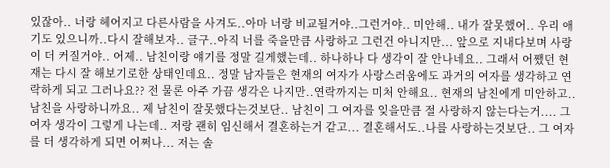있잖아.. 너랑 헤어지고 다른사람을 사겨도..아마 너랑 비교될거야..그런거야.. 미안해.. 내가 잘못했어.. 우리 애기도 있으니까..다시 잘해보자.. 글구..아직 너를 죽을만큼 사랑하고 그런건 아니지만... 앞으로 지내다보며 사랑이 더 커질거야.. 어제.. 남친이랑 얘기를 정말 길게했는데.. 하나하나 다 생각이 잘 안나네요.. 그래서 어쨌던 현재는 다시 잘 해보기로한 상태인데요.. 정말 남자들은 현재의 여자가 사랑스러움에도 과거의 여자를 생각하고 연락하게 되고 그러나요?? 전 물론 아주 가끔 생각은 나지만..연락까지는 미처 안해요.. 현재의 남친에게 미안하고..남친을 사랑하니까요.. 제 남친이 잘못했다는것보단.. 남친이 그 여자를 잊을만큼 절 사랑하지 않는다는거.... 그 여자 생각이 그렇게 나는데.. 저랑 괜히 임신해서 결혼하는거 같고... 결혼해서도..나를 사랑하는것보단.. 그 여자를 더 생각하게 되면 어쩌나... 저는 솔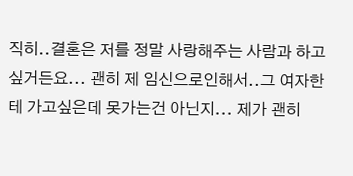직히..결혼은 저를 정말 사랑해주는 사람과 하고싶거든요... 괜히 제 임신으로인해서..그 여자한테 가고싶은데 못가는건 아닌지... 제가 괜히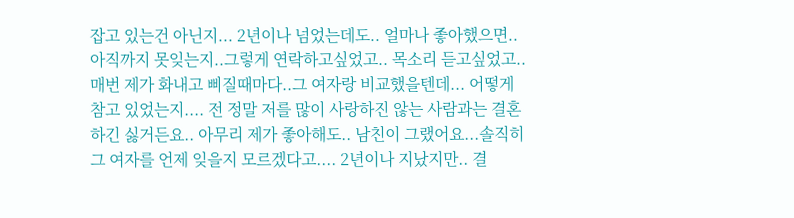잡고 있는건 아닌지... 2년이나 넘었는데도.. 얼마나 좋아했으면..아직까지 못잊는지..그렇게 연락하고싶었고.. 목소리 듣고싶었고..매번 제가 화내고 삐질때마다..그 여자랑 비교했을텐데... 어떻게 참고 있었는지.... 전 정말 저를 많이 사랑하진 않는 사람과는 결혼하긴 싫거든요.. 아무리 제가 좋아해도.. 남친이 그랬어요...솔직히 그 여자를 언제 잊을지 모르겠다고.... 2년이나 지났지만.. 결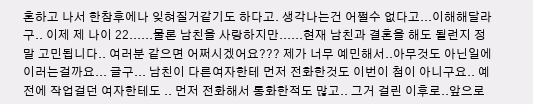혼하고 나서 한참후에나 잊혀질거같기도 하다고. 생각나는건 어쩔수 없다고...이해해달라구.. 이제 제 나이 22......물론 남친을 사랑하지만......현재 남친과 결혼을 해도 될런지 정말 고민됩니다.. 여러분 같으면 어쩌시겠어요??? 제가 너무 예민해서..아무것도 아닌일에 이러는걸까요... 글구... 남친이 다른여자한테 먼저 전화한것도 이번이 첨이 아니구요.. 예전에 작업걸던 여자한테도 .. 먼저 전화해서 통화한적도 많고.. 그거 걸린 이후로..앞으로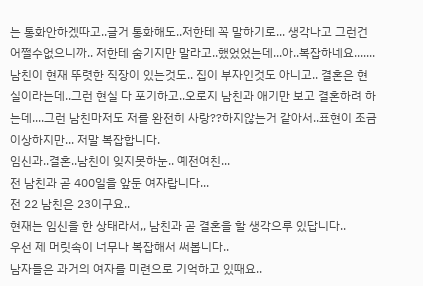는 통화안하겠따고..글거 통화해도..저한테 꼭 말하기로... 생각나고 그런건 어쩔수없으니까.. 저한테 숨기지만 말라고..했었었는데...아..복잡하네요....... 남친이 현재 뚜렷한 직장이 있는것도.. 집이 부자인것도 아니고.. 결혼은 현실이라는데..그런 현실 다 포기하고..오로지 남친과 애기만 보고 결혼하려 하는데....그런 남친마저도 저를 완전히 사랑??하지않는거 같아서..표현이 조금 이상하지만... 저말 복잡합니다.
임신과..결혼..남친이 잊지못하눈.. 예전여친...
전 남친과 곧 400일을 앞둔 여자랍니다...
전 22 남친은 23이구요..
현재는 임신을 한 상태라서,, 남친과 곧 결혼을 할 생각으루 있답니다..
우선 제 머릿속이 너무나 복잡해서 써봅니다..
남자들은 과거의 여자를 미련으로 기억하고 있때요..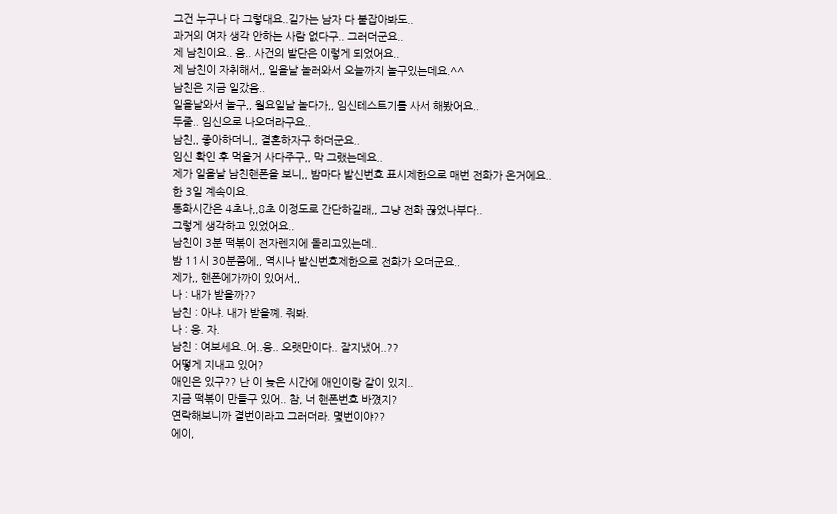그건 누구나 다 그렇대요..길가는 남자 다 붙잡아봐도..
과거의 여자 생각 안하는 사람 없다구.. 그러더군요..
제 남친이요.. 음.. 사건의 발단은 이렇게 되었어요..
제 남친이 자취해서,, 일욜날 놀러와서 오늘까지 놀구있는데요.^^
남친은 지금 일갔음..
일욜날와서 놀구,, 월요일날 놀다가,, 임신테스트기를 사서 해봤어요..
두줄.. 임신으로 나오더라구요..
남친,, 좋아하더니,, 결혼하자구 하더군요..
임신 확인 후 먹을거 사다주구,, 막 그랬는데요..
제가 일욜날 남친핸폰을 보니,, 밤마다 발신번호 표시제한으로 매번 전화가 온거에요..
한 3일 계속이요.
통화시간은 4초나,,8초 이정도로 간단하길래,, 그냥 전화 끊었나부다..
그렇게 생각하고 있었어요..
남친이 3분 떡볶이 전자렌지에 돌리고있는데..
밤 11시 30분쯤에,, 역시나 발신번호제한으로 전화가 오더군요..
제가,, 핸폰에가까이 있어서,,
나 : 내가 받을까??
남친 : 아냐. 내가 받을꼐. 줘봐.
나 : 응. 자.
남친 : 여보세요..어..응.. 오랫만이다.. 잘지냈어..??
어떻게 지내고 있어?
애인은 있구?? 난 이 늦은 시간에 애인이랑 같이 있지..
지금 떡볶이 만들구 있어.. 참, 너 핸폰번호 바꼈지?
연락해보니까 결번이라고 그러더라. 몇번이야??
에이,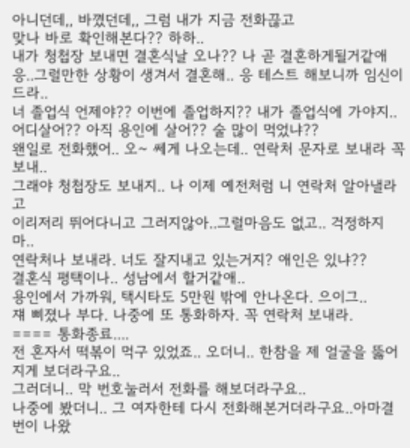아니던데,, 바꼈던데,, 그럼 내가 지금 전화끊고
맞나 바로 확인해본다?? 하하..
내가 청첩장 보내면 결혼식날 오나?? 나 곧 결혼하게될거같애
응..그럴만한 상황이 생겨서 결혼해.. 응 테스트 해보니까 임신이드라..
너 졸업식 언제야?? 이번에 졸업하지?? 내가 졸업식에 가야지..
어디살어?? 아직 용인에 살어?? 술 많이 먹었냐??
왠일로 전화했어.. 오~ 쎄게 나오는데.. 연락처 문자로 보내라 꼭 보내..
그래야 청첩장도 보내지.. 나 이제 예전처럼 니 연락처 알아낼라고
이리저리 뛰어다니고 그러지않아..그럴마음도 없고.. 걱정하지마..
연락처나 보내라. 너도 잘지내고 있는거지? 애인은 있냐??
결혼식 평택이나.. 성남에서 할거같애..
용인에서 가까워, 택시타도 5만원 밖에 안나온다. 으이그..
쟤 삐졌나 부다. 나중에 또 통화하자. 꼭 연락처 보내라.
==== 통화종료....
전 혼자서 떡볶이 먹구 있었죠.. 오더니.. 한참을 제 얼굴을 뚫어 지게 보더라구요..
그러더니.. 막 번호눌러서 전화를 해보더라구요..
나중에 봤더니.. 그 여자한테 다시 전화해본거더라구요..아마결번이 나왔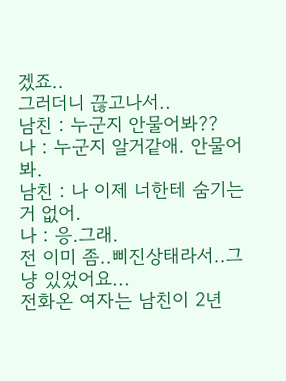겠죠..
그러더니 끊고나서..
남친 : 누군지 안물어봐??
나 : 누군지 알거같애. 안물어봐.
남친 : 나 이제 너한테 숨기는거 없어.
나 : 응.그래.
전 이미 좀..삐진상태라서..그냥 있었어요...
전화온 여자는 남친이 2년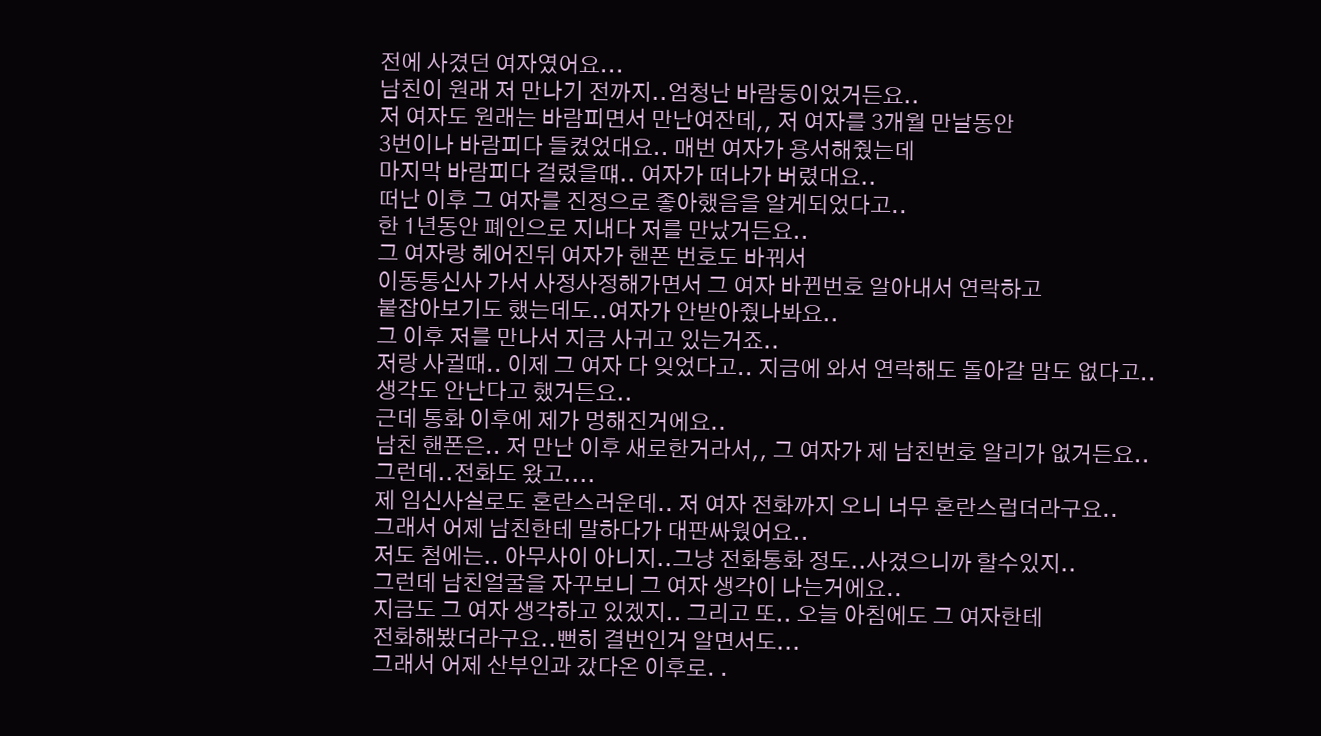전에 사겼던 여자였어요...
남친이 원래 저 만나기 전까지..엄청난 바람둥이었거든요..
저 여자도 원래는 바람피면서 만난여잔데,, 저 여자를 3개월 만날동안
3번이나 바람피다 들켰었대요.. 매번 여자가 용서해줬는데
마지막 바람피다 걸렸을떄.. 여자가 떠나가 버렸대요..
떠난 이후 그 여자를 진정으로 좋아했음을 알게되었다고..
한 1년동안 폐인으로 지내다 저를 만났거든요..
그 여자랑 헤어진뒤 여자가 핸폰 번호도 바꿔서
이동통신사 가서 사정사정해가면서 그 여자 바뀐번호 알아내서 연락하고
붙잡아보기도 했는데도..여자가 안받아줬나봐요..
그 이후 저를 만나서 지금 사귀고 있는거죠..
저랑 사귈때.. 이제 그 여자 다 잊었다고.. 지금에 와서 연락해도 돌아갈 맘도 없다고..
생각도 안난다고 했거든요..
근데 통화 이후에 제가 멍해진거에요..
남친 핸폰은.. 저 만난 이후 새로한거라서,, 그 여자가 제 남친번호 알리가 없거든요..
그런데..전화도 왔고....
제 임신사실로도 혼란스러운데.. 저 여자 전화까지 오니 너무 혼란스럽더라구요..
그래서 어제 남친한테 말하다가 대판싸웠어요..
저도 첨에는.. 아무사이 아니지..그냥 전화통화 정도..사겼으니까 할수있지..
그런데 남친얼굴을 자꾸보니 그 여자 생각이 나는거에요..
지금도 그 여자 생각하고 있겠지.. 그리고 또.. 오늘 아침에도 그 여자한테
전화해봤더라구요..뻔히 결번인거 알면서도...
그래서 어제 산부인과 갔다온 이후로. .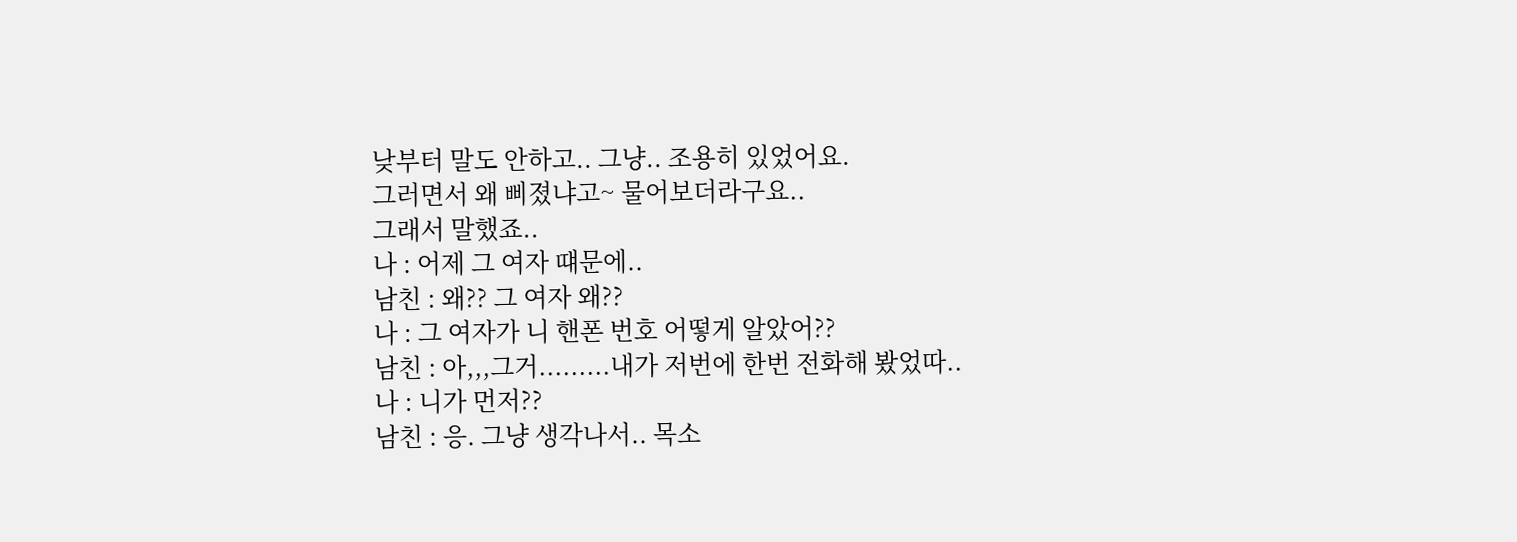낮부터 말도 안하고.. 그냥.. 조용히 있었어요.
그러면서 왜 삐졌냐고~ 물어보더라구요..
그래서 말했죠..
나 : 어제 그 여자 떄문에..
남친 : 왜?? 그 여자 왜??
나 : 그 여자가 니 핸폰 번호 어떻게 알았어??
남친 : 아,,,그거.........내가 저번에 한번 전화해 봤었따..
나 : 니가 먼저??
남친 : 응. 그냥 생각나서.. 목소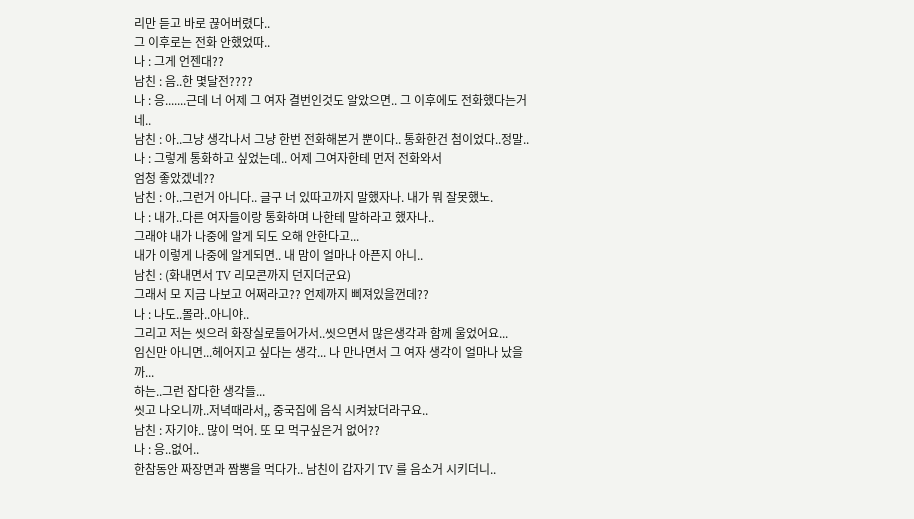리만 듣고 바로 끊어버렸다..
그 이후로는 전화 안했었따..
나 : 그게 언젠대??
남친 : 음..한 몇달전????
나 : 응.......근데 너 어제 그 여자 결번인것도 알았으면.. 그 이후에도 전화했다는거네..
남친 : 아..그냥 생각나서 그냥 한번 전화해본거 뿐이다.. 통화한건 첨이었다..정말..
나 : 그렇게 통화하고 싶었는데.. 어제 그여자한테 먼저 전화와서
엄청 좋았겠네??
남친 : 아..그런거 아니다.. 글구 너 있따고까지 말했자나. 내가 뭐 잘못했노.
나 : 내가..다른 여자들이랑 통화하며 나한테 말하라고 했자나..
그래야 내가 나중에 알게 되도 오해 안한다고...
내가 이렇게 나중에 알게되면.. 내 맘이 얼마나 아픈지 아니..
남친 : (화내면서 TV 리모콘까지 던지더군요)
그래서 모 지금 나보고 어쩌라고?? 언제까지 삐져있을껀데??
나 : 나도..몰라..아니야..
그리고 저는 씻으러 화장실로들어가서..씻으면서 많은생각과 함께 울었어요...
임신만 아니면...헤어지고 싶다는 생각... 나 만나면서 그 여자 생각이 얼마나 났을까...
하는..그런 잡다한 생각들...
씻고 나오니까..저녁때라서,, 중국집에 음식 시켜놨더라구요..
남친 : 자기야.. 많이 먹어. 또 모 먹구싶은거 없어??
나 : 응..없어..
한참동안 짜장면과 짬뽕을 먹다가.. 남친이 갑자기 TV 를 음소거 시키더니..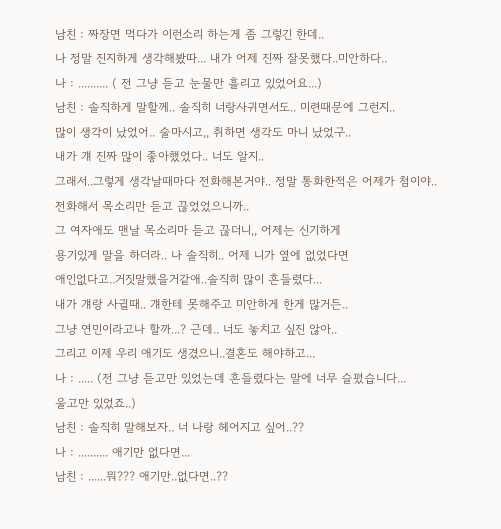남친 : 짜장면 먹다가 이런소리 하는게 좀 그렇긴 한데..
나 정말 진지하게 생각해봤따... 내가 어제 진짜 잘못했다..미안하다..
나 : .......... ( 전 그냥 듣고 눈물만 흘리고 있었어요...)
남친 : 솔직하게 말할께.. 솔직히 너랑사귀면서도.. 미련때문에 그런지..
많이 생각이 났었어.. 술마시고,, 취하면 생각도 마니 났었구..
내가 걔 진짜 많이 좋아했었다.. 너도 알지..
그래서..그렇게 생각날때마다 전화해본거야.. 정말 통화한적은 어제가 첨이야..
전화해서 목소리만 듣고 끊었었으니까..
그 여자애도 맨날 목소리마 듣고 끊더니,, 어제는 신기하게
용기있게 말을 하더라.. 나 솔직히.. 어제 니가 옆에 없었다면
애인없다고..거짓말했을거같애..솔직히 많이 흔들렸다...
내가 걔랑 사귈때.. 걔한테 못해주고 미안하게 한게 많거든..
그냥 연민이라고나 할까...? 근데.. 너도 놓치고 싶진 않아..
그리고 이제 우리 애기도 생겼으니..결혼도 해야하고...
나 : ..... (전 그냥 듣고만 있었는데 흔들렸다는 말에 너무 슬펐습니다...
울고만 있었죠..)
남친 : 솔직히 말해보자.. 너 나랑 헤어지고 싶어..??
나 : .......... 애기만 없다면...
남친 : ......뭐??? 애기만..없다면..??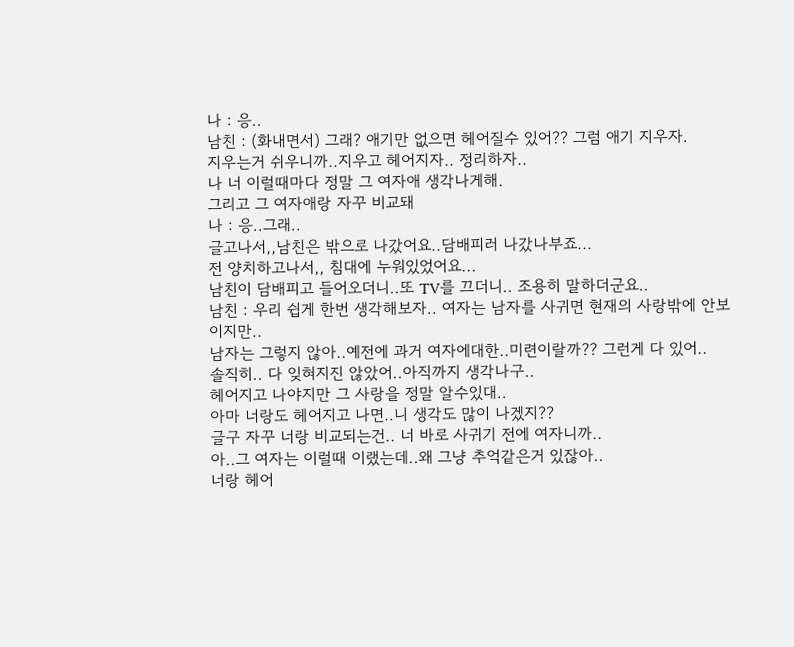나 : 응..
남친 : (화내면서) 그래? 애기만 없으면 헤어질수 있어?? 그럼 애기 지우자.
지우는거 쉬우니까..지우고 헤어지자.. 정리하자..
나 너 이럴때마다 정말 그 여자애 생각나게해.
그리고 그 여자애랑 자꾸 비교돼
나 : 응..그래..
글고나서,,남친은 밖으로 나갔어요..담배피러 나갔나부죠...
전 양치하고나서,, 침대에 누워있었어요...
남친이 담배피고 들어오더니..또 TV를 끄더니.. 조용히 말하더군요..
남친 : 우리 쉽게 한번 생각해보자.. 여자는 남자를 사귀면 현재의 사랑밖에 안보이지만..
남자는 그렇지 않아..예전에 과거 여자에대한..미련이랄까?? 그런게 다 있어..
솔직히.. 다 잊혀지진 않았어..아직까지 생각나구..
헤어지고 나야지만 그 사랑을 정말 알수있대..
아마 너랑도 헤어지고 나면..니 생각도 많이 나겠지??
글구 자꾸 너랑 비교되는건.. 너 바로 사귀기 전에 여자니까..
아..그 여자는 이럴때 이랬는데..왜 그냥 추억같은거 있잖아..
너랑 헤어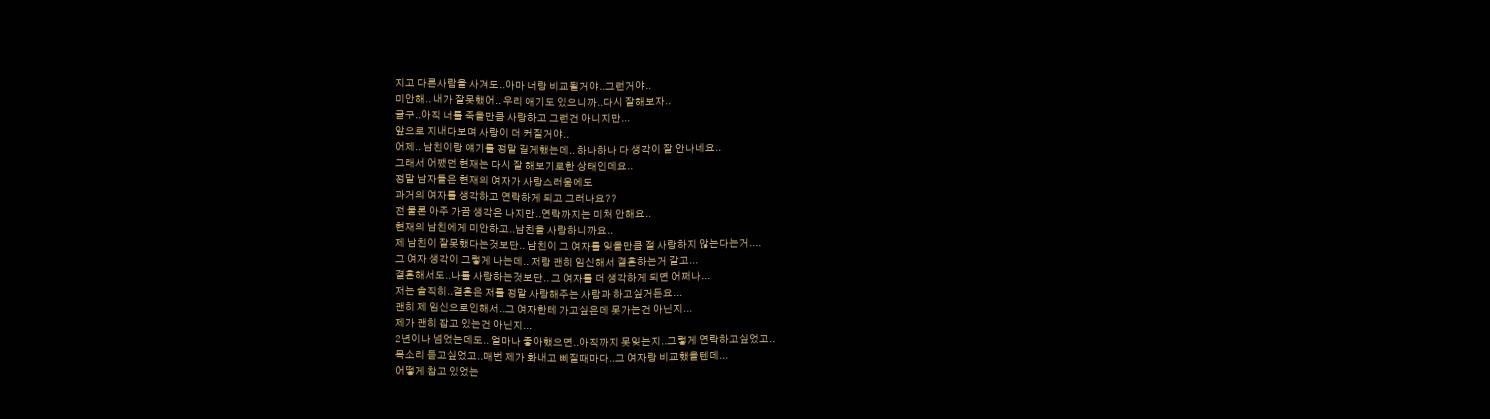지고 다른사람을 사겨도..아마 너랑 비교될거야..그런거야..
미안해.. 내가 잘못했어.. 우리 애기도 있으니까..다시 잘해보자..
글구..아직 너를 죽을만큼 사랑하고 그런건 아니지만...
앞으로 지내다보며 사랑이 더 커질거야..
어제.. 남친이랑 얘기를 정말 길게했는데.. 하나하나 다 생각이 잘 안나네요..
그래서 어쨌던 현재는 다시 잘 해보기로한 상태인데요..
정말 남자들은 현재의 여자가 사랑스러움에도
과거의 여자를 생각하고 연락하게 되고 그러나요??
전 물론 아주 가끔 생각은 나지만..연락까지는 미처 안해요..
현재의 남친에게 미안하고..남친을 사랑하니까요..
제 남친이 잘못했다는것보단.. 남친이 그 여자를 잊을만큼 절 사랑하지 않는다는거....
그 여자 생각이 그렇게 나는데.. 저랑 괜히 임신해서 결혼하는거 같고...
결혼해서도..나를 사랑하는것보단.. 그 여자를 더 생각하게 되면 어쩌나...
저는 솔직히..결혼은 저를 정말 사랑해주는 사람과 하고싶거든요...
괜히 제 임신으로인해서..그 여자한테 가고싶은데 못가는건 아닌지...
제가 괜히 잡고 있는건 아닌지...
2년이나 넘었는데도.. 얼마나 좋아했으면..아직까지 못잊는지..그렇게 연락하고싶었고..
목소리 듣고싶었고..매번 제가 화내고 삐질때마다..그 여자랑 비교했을텐데...
어떻게 참고 있었는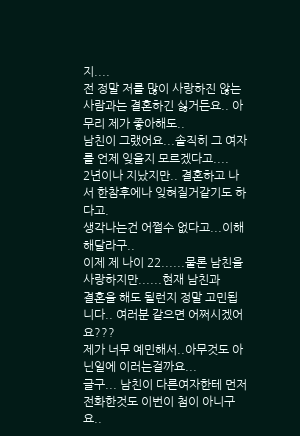지....
전 정말 저를 많이 사랑하진 않는 사람과는 결혼하긴 싫거든요.. 아무리 제가 좋아해도..
남친이 그랬어요...솔직히 그 여자를 언제 잊을지 모르겠다고....
2년이나 지났지만.. 결혼하고 나서 한참후에나 잊혀질거같기도 하다고.
생각나는건 어쩔수 없다고...이해해달라구..
이제 제 나이 22......물론 남친을 사랑하지만......현재 남친과
결혼을 해도 될런지 정말 고민됩니다.. 여러분 같으면 어쩌시겠어요???
제가 너무 예민해서..아무것도 아닌일에 이러는걸까요...
글구... 남친이 다른여자한테 먼저 전화한것도 이번이 첨이 아니구요..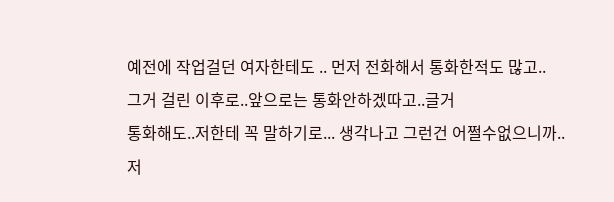예전에 작업걸던 여자한테도 .. 먼저 전화해서 통화한적도 많고..
그거 걸린 이후로..앞으로는 통화안하겠따고..글거
통화해도..저한테 꼭 말하기로... 생각나고 그런건 어쩔수없으니까..
저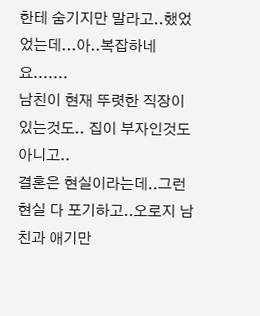한테 숨기지만 말라고..했었었는데...아..복잡하네요.......
남친이 현재 뚜렷한 직장이 있는것도.. 집이 부자인것도 아니고..
결혼은 현실이라는데..그런 현실 다 포기하고..오로지 남친과 애기만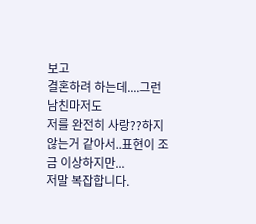보고
결혼하려 하는데....그런 남친마저도
저를 완전히 사랑??하지않는거 같아서..표현이 조금 이상하지만...
저말 복잡합니다.